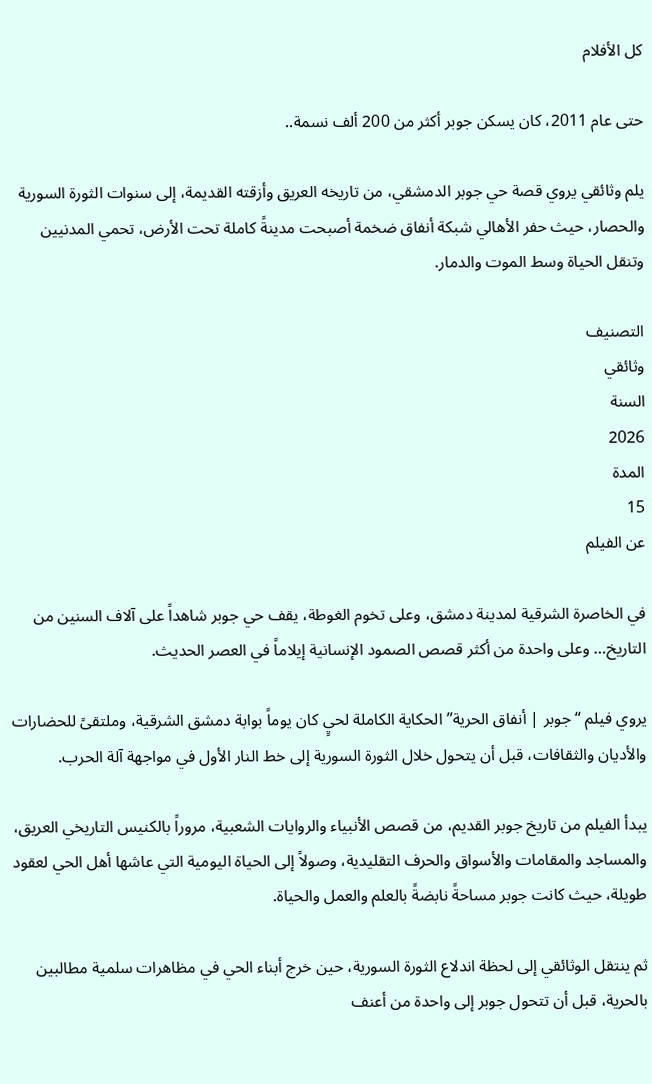كل الأفلام

حتى عام 2011، كان يسكن جوبر أكثر من 200 ألف نسمة..

يلم وثائقي يروي قصة حي جوبر الدمشقي، من تاريخه العريق وأزقته القديمة، إلى سنوات الثورة السورية والحصار، حيث حفر الأهالي شبكة أنفاق ضخمة أصبحت مدينةً كاملة تحت الأرض، تحمي المدنيين وتنقل الحياة وسط الموت والدمار.

التصنيف
وثائقي
السنة
2026
المدة
15
عن الفيلم

في الخاصرة الشرقية لمدينة دمشق، وعلى تخوم الغوطة، يقف حي جوبر شاهداً على آلاف السنين من التاريخ… وعلى واحدة من أكثر قصص الصمود الإنسانية إيلاماً في العصر الحديث.

يروي فيلم “جوبر | أنفاق الحرية” الحكاية الكاملة لحيٍ كان يوماً بوابة دمشق الشرقية، وملتقىً للحضارات والأديان والثقافات، قبل أن يتحول خلال الثورة السورية إلى خط النار الأول في مواجهة آلة الحرب.

يبدأ الفيلم من تاريخ جوبر القديم، من قصص الأنبياء والروايات الشعبية، مروراً بالكنيس التاريخي العريق، والمساجد والمقامات والأسواق والحرف التقليدية، وصولاً إلى الحياة اليومية التي عاشها أهل الحي لعقود طويلة، حيث كانت جوبر مساحةً نابضةً بالعلم والعمل والحياة.

ثم ينتقل الوثائقي إلى لحظة اندلاع الثورة السورية، حين خرج أبناء الحي في مظاهرات سلمية مطالبين بالحرية، قبل أن تتحول جوبر إلى واحدة من أعنف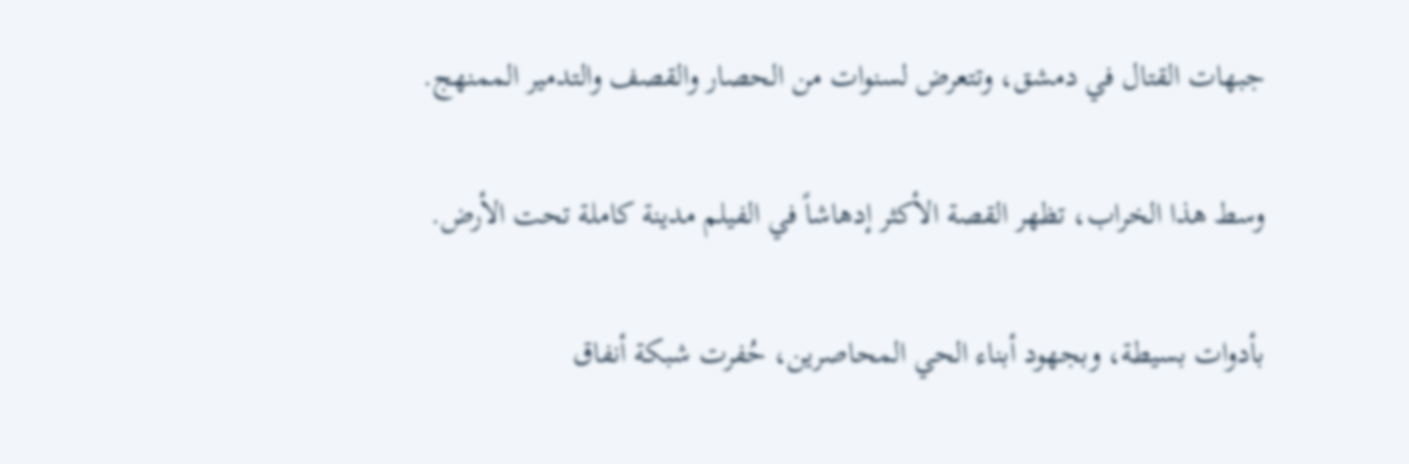جبهات القتال في دمشق، وتتعرض لسنوات من الحصار والقصف والتدمير الممنهج.

وسط هذا الخراب، تظهر القصة الأكثر إدهاشاً في الفيلم مدينة كاملة تحت الأرض.

بأدوات بسيطة، وبجهود أبناء الحي المحاصرين، حُفرت شبكة أنفاق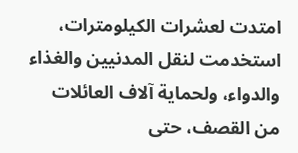امتدت لعشرات الكيلومترات، استخدمت لنقل المدنيين والغذاء والدواء، ولحماية آلاف العائلات من القصف، حتى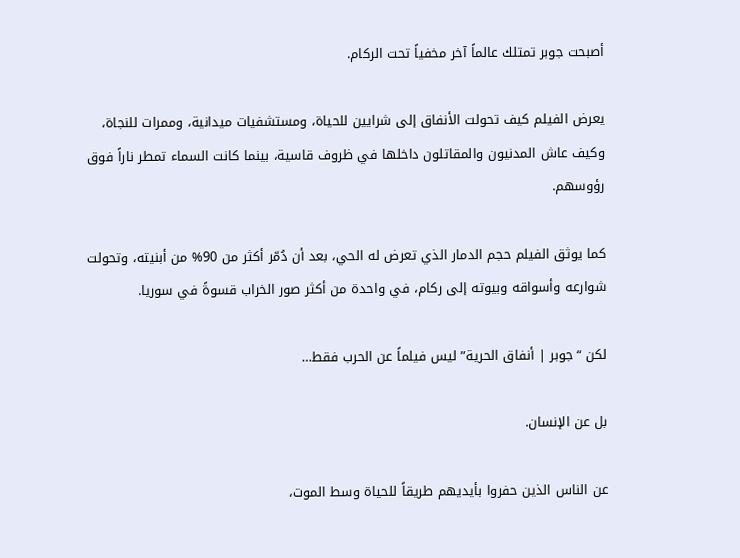أصبحت جوبر تمتلك عالماً آخر مخفياً تحت الركام.

يعرض الفيلم كيف تحولت الأنفاق إلى شرايين للحياة، ومستشفيات ميدانية، وممرات للنجاة، وكيف عاش المدنيون والمقاتلون داخلها في ظروف قاسية، بينما كانت السماء تمطر ناراً فوق رؤوسهم.

كما يوثق الفيلم حجم الدمار الذي تعرض له الحي، بعد أن دُمّر أكثر من 90% من أبنيته، وتحولت شوارعه وأسواقه وبيوته إلى ركام، في واحدة من أكثر صور الخراب قسوةً في سوريا.

لكن “جوبر | أنفاق الحرية” ليس فيلماً عن الحرب فقط…

بل عن الإنسان.

عن الناس الذين حفروا بأيديهم طريقاً للحياة وسط الموت،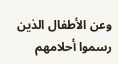وعن الأطفال الذين رسموا أحلامهم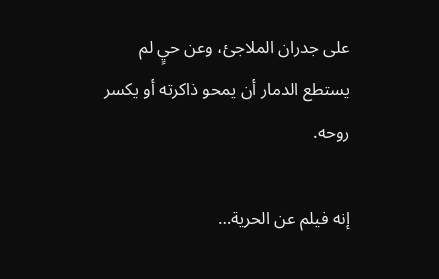على جدران الملاجئ، وعن حيٍ لم يستطع الدمار أن يمحو ذاكرته أو يكسر روحه.

إنه فيلم عن الحرية…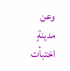وعن مدينةٍ اختبأت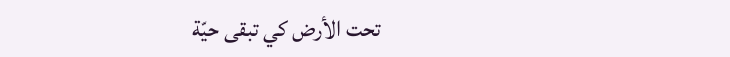تحت الأرض كي تبقى حيّة